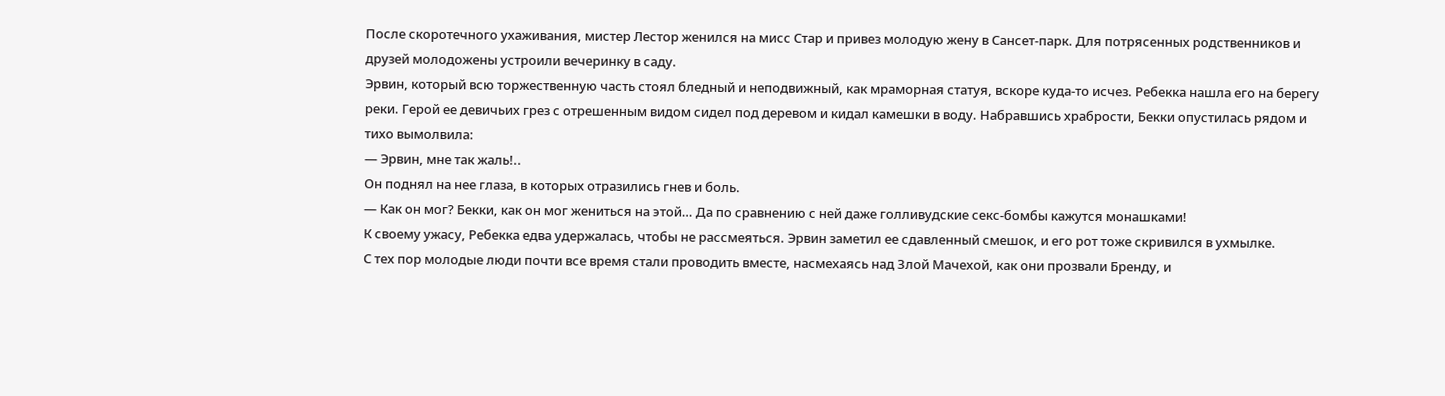После скоротечного ухаживания, мистер Лестор женился на мисс Стар и привез молодую жену в Сансет-парк. Для потрясенных родственников и друзей молодожены устроили вечеринку в саду.
Эрвин, который всю торжественную часть стоял бледный и неподвижный, как мраморная статуя, вскоре куда-то исчез. Ребекка нашла его на берегу реки. Герой ее девичьих грез с отрешенным видом сидел под деревом и кидал камешки в воду. Набравшись храбрости, Бекки опустилась рядом и тихо вымолвила:
— Эрвин, мне так жаль!..
Он поднял на нее глаза, в которых отразились гнев и боль.
— Как он мог? Бекки, как он мог жениться на этой… Да по сравнению с ней даже голливудские секс-бомбы кажутся монашками!
К своему ужасу, Ребекка едва удержалась, чтобы не рассмеяться. Эрвин заметил ее сдавленный смешок, и его рот тоже скривился в ухмылке.
С тех пор молодые люди почти все время стали проводить вместе, насмехаясь над Злой Мачехой, как они прозвали Бренду, и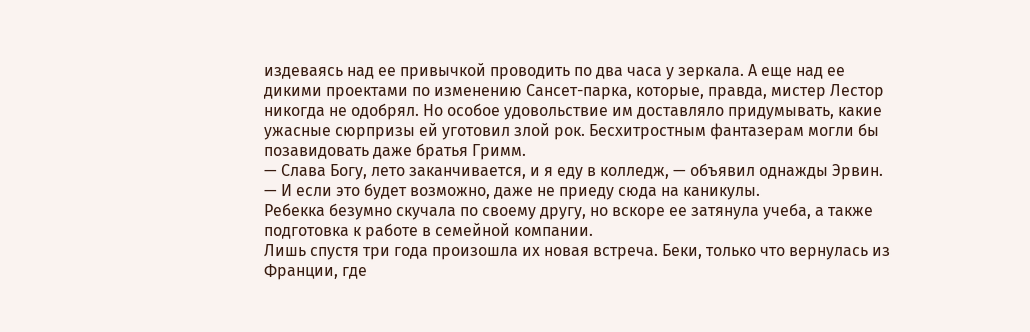издеваясь над ее привычкой проводить по два часа у зеркала. А еще над ее дикими проектами по изменению Сансет-парка, которые, правда, мистер Лестор никогда не одобрял. Но особое удовольствие им доставляло придумывать, какие ужасные сюрпризы ей уготовил злой рок. Бесхитростным фантазерам могли бы позавидовать даже братья Гримм.
— Слава Богу, лето заканчивается, и я еду в колледж, — объявил однажды Эрвин. — И если это будет возможно, даже не приеду сюда на каникулы.
Ребекка безумно скучала по своему другу, но вскоре ее затянула учеба, а также подготовка к работе в семейной компании.
Лишь спустя три года произошла их новая встреча. Беки, только что вернулась из Франции, где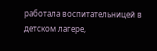работала воспитательницей в детском лагере,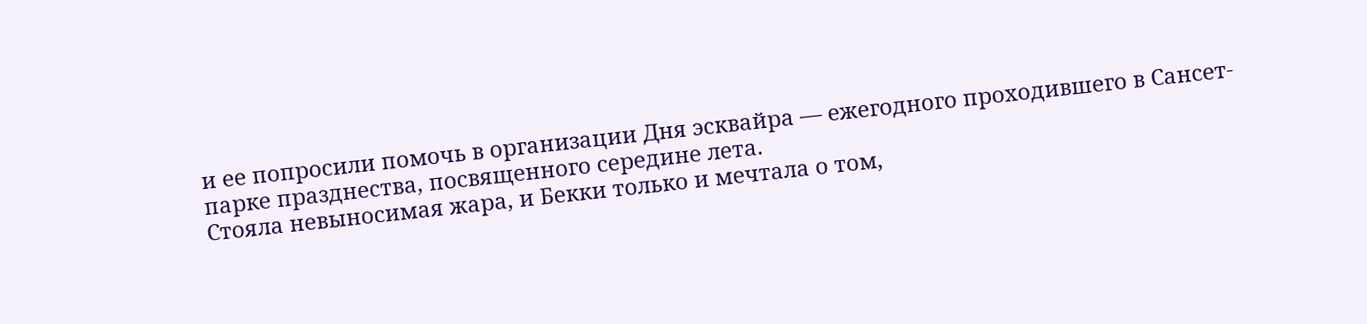и ее попросили помочь в организации Дня эсквайра — ежегодного проходившего в Сансет-парке празднества, посвященного середине лета.
Стояла невыносимая жара, и Бекки только и мечтала о том,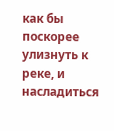как бы поскорее улизнуть к реке, и насладиться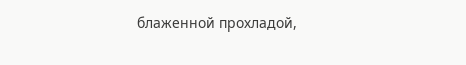блаженной прохладой,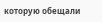которую обещали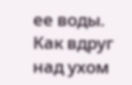ее воды. Как вдруг над ухом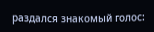раздался знакомый голос: